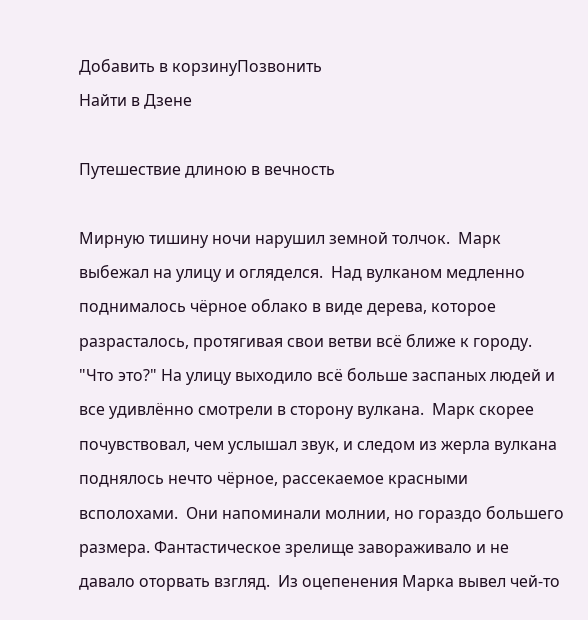Добавить в корзинуПозвонить
Найти в Дзене

Путешествие длиною в вечность

Мирную тишину ночи нарушил земной толчок.  Марк выбежал на улицу и огляделся.  Над вулканом медленно поднималось чёрное облако в виде дерева, которое разрасталось, протягивая свои ветви всё ближе к городу.  "Что это?" На улицу выходило всё больше заспаных людей и все удивлённо смотрели в сторону вулкана.  Марк скорее почувствовал, чем услышал звук, и следом из жерла вулкана поднялось нечто чёрное, рассекаемое красными всполохами.  Они напоминали молнии, но гораздо большего размера. Фантастическое зрелище завораживало и не давало оторвать взгляд.  Из оцепенения Марка вывел чей-то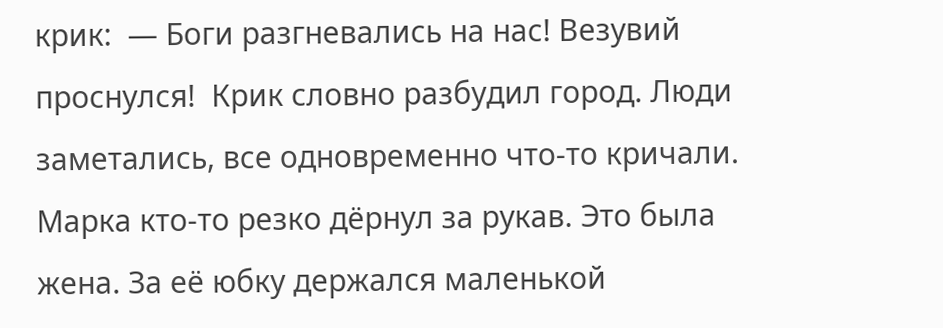крик:  — Боги разгневались на нас! Везувий проснулся!  Крик словно разбудил город. Люди заметались, все одновременно что-то кричали.  Марка кто-то резко дёрнул за рукав. Это была жена. За её юбку держался маленькой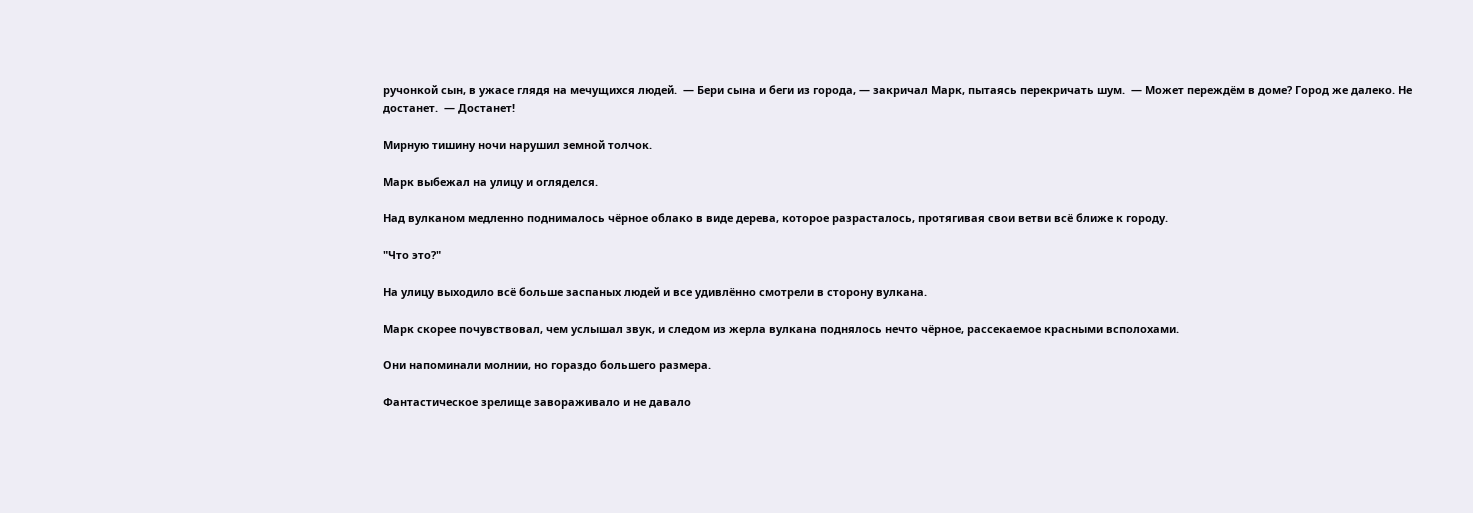ручонкой сын, в ужасе глядя на мечущихся людей.  — Бери сына и беги из города, — закричал Марк, пытаясь перекричать шум.  — Может переждём в доме? Город же далеко. Не достанет.  — Достанет!

Мирную тишину ночи нарушил земной толчок.

Марк выбежал на улицу и огляделся.

Над вулканом медленно поднималось чёрное облако в виде дерева, которое разрасталось, протягивая свои ветви всё ближе к городу.

"Что это?"

На улицу выходило всё больше заспаных людей и все удивлённо смотрели в сторону вулкана.

Марк скорее почувствовал, чем услышал звук, и следом из жерла вулкана поднялось нечто чёрное, рассекаемое красными всполохами.

Они напоминали молнии, но гораздо большего размера.

Фантастическое зрелище завораживало и не давало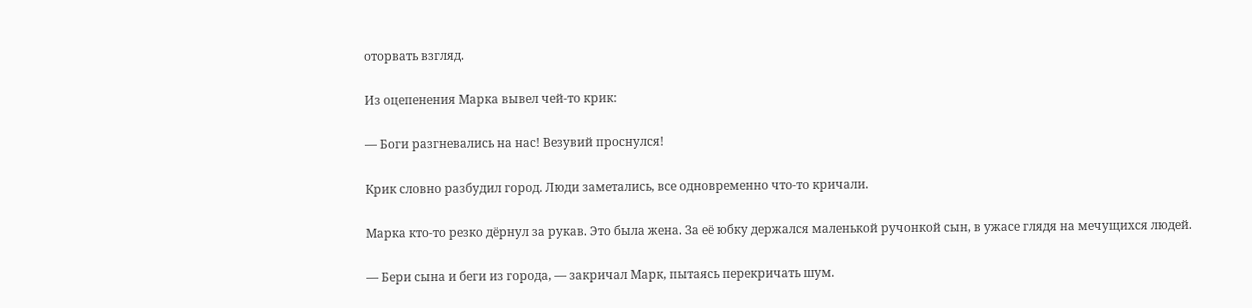оторвать взгляд.

Из оцепенения Марка вывел чей-то крик:

— Боги разгневались на нас! Везувий проснулся!

Крик словно разбудил город. Люди заметались, все одновременно что-то кричали.

Марка кто-то резко дёрнул за рукав. Это была жена. За её юбку держался маленькой ручонкой сын, в ужасе глядя на мечущихся людей.

— Бери сына и беги из города, — закричал Марк, пытаясь перекричать шум.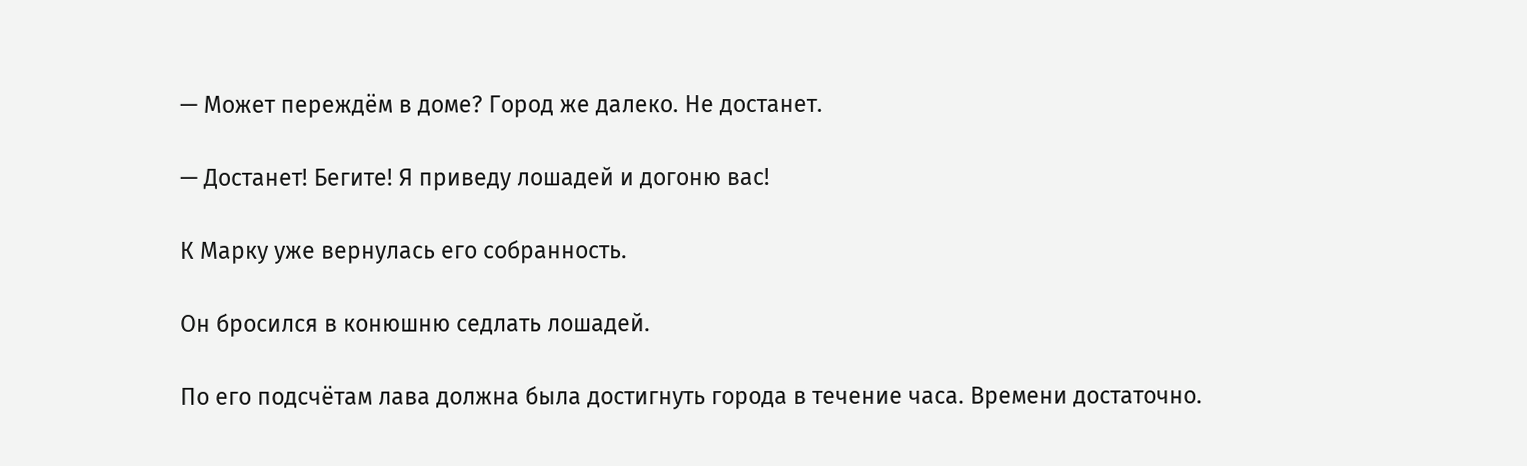— Может переждём в доме? Город же далеко. Не достанет.

— Достанет! Бегите! Я приведу лошадей и догоню вас!

К Марку уже вернулась его собранность.

Он бросился в конюшню седлать лошадей.

По его подсчётам лава должна была достигнуть города в течение часа. Времени достаточно.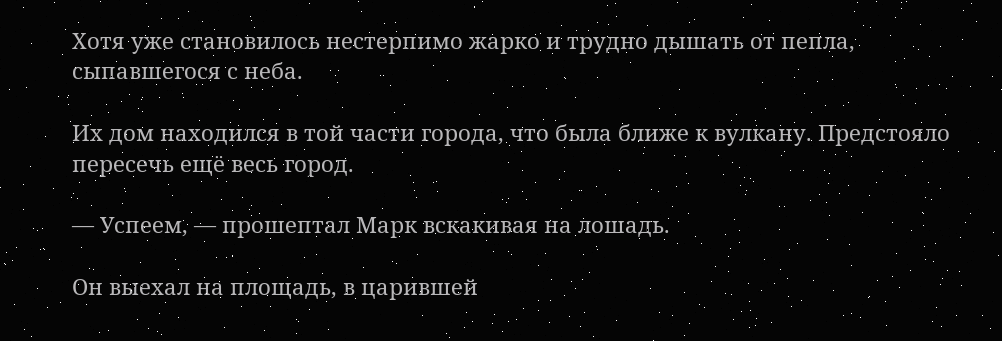Хотя уже становилось нестерпимо жарко и трудно дышать от пепла, сыпавшегося с неба.

Их дом находился в той части города, что была ближе к вулкану. Предстояло пересечь ещё весь город.

— Успеем, — прошептал Марк вскакивая на лошадь.

Он выехал на площадь, в царившей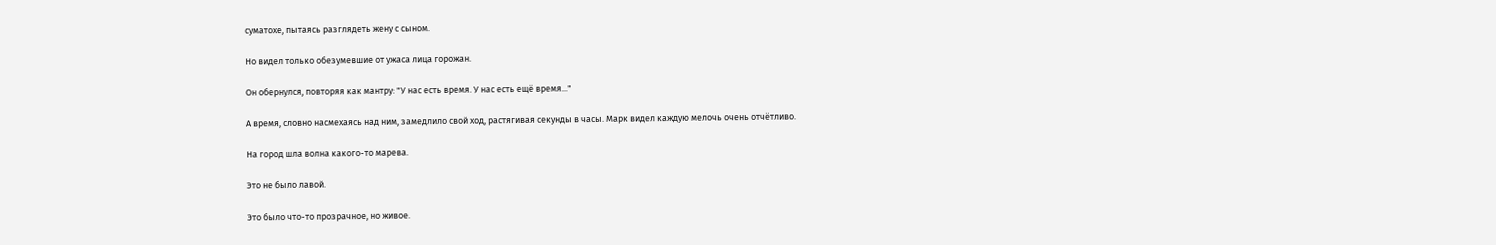суматохе, пытаясь разглядеть жену с сыном.

Но видел только обезумевшие от ужаса лица горожан.

Он обернулся, повторяя как мантру: "У нас есть время. У нас есть ещё время..."

А время, словно насмехаясь над ним, замедлило свой ход, растягивая секунды в часы. Марк видел каждую мелочь очень отчётливо.

На город шла волна какого-то марева.

Это не было лавой.

Это было что-то прозрачное, но живое.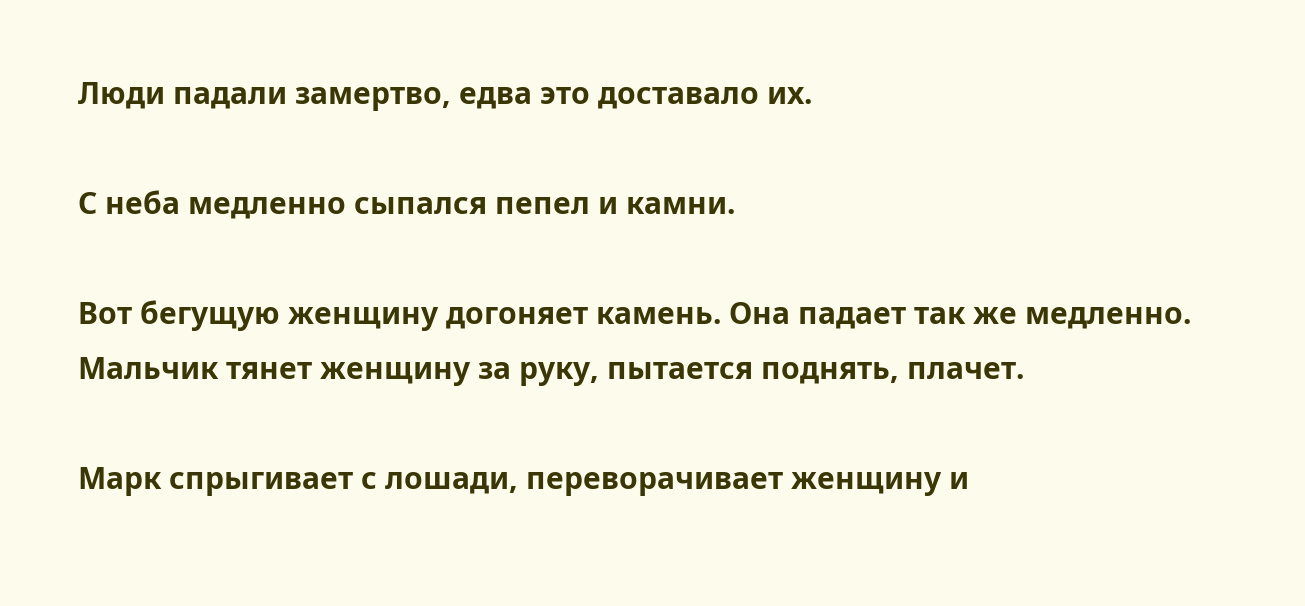Люди падали замертво, едва это доставало их.

С неба медленно сыпался пепел и камни.

Вот бегущую женщину догоняет камень. Она падает так же медленно. Мальчик тянет женщину за руку, пытается поднять, плачет.

Марк спрыгивает с лошади, переворачивает женщину и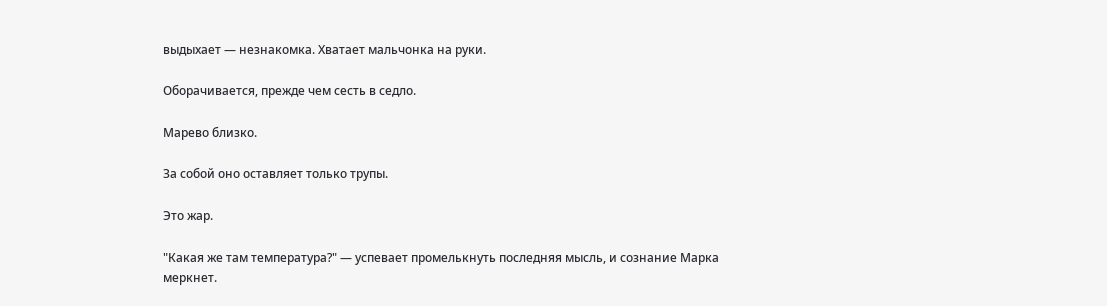выдыхает — незнакомка. Хватает мальчонка на руки.

Оборачивается, прежде чем сесть в седло.

Марево близко.

За собой оно оставляет только трупы.

Это жар.

"Какая же там температура?" — успевает промелькнуть последняя мысль, и сознание Марка меркнет.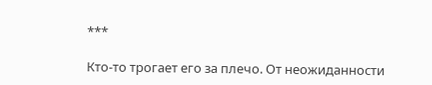***

Кто-то трогает его за плечо. От неожиданности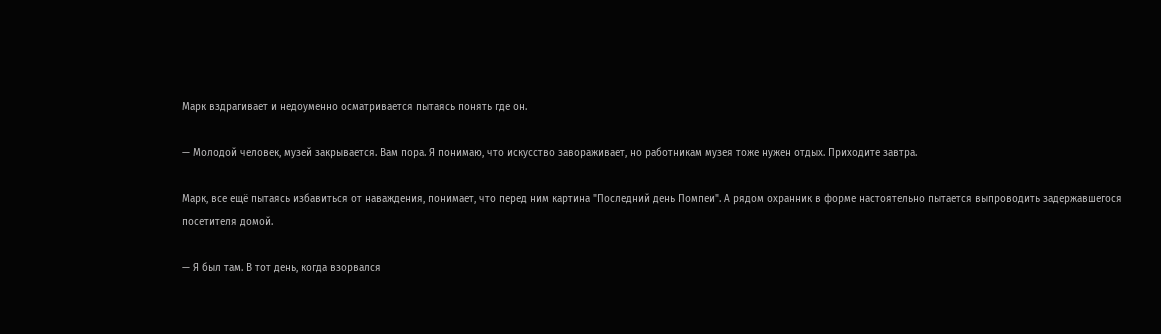Марк вздрагивает и недоуменно осматривается пытаясь понять где он.

— Молодой человек, музей закрывается. Вам пора. Я понимаю, что искусство завораживает, но работникам музея тоже нужен отдых. Приходите завтра.

Марк, все ещё пытаясь избавиться от наваждения, понимает, что перед ним картина "Последний день Помпеи". А рядом охранник в форме настоятельно пытается выпроводить задержавшегося посетителя домой.

— Я был там. В тот день, когда взорвался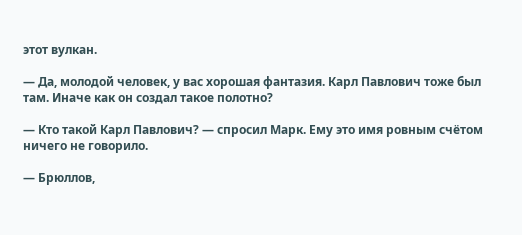этот вулкан.

— Да, молодой человек, у вас хорошая фантазия. Карл Павлович тоже был там. Иначе как он создал такое полотно?

— Кто такой Карл Павлович? — спросил Марк. Ему это имя ровным счётом ничего не говорило.

— Брюллов,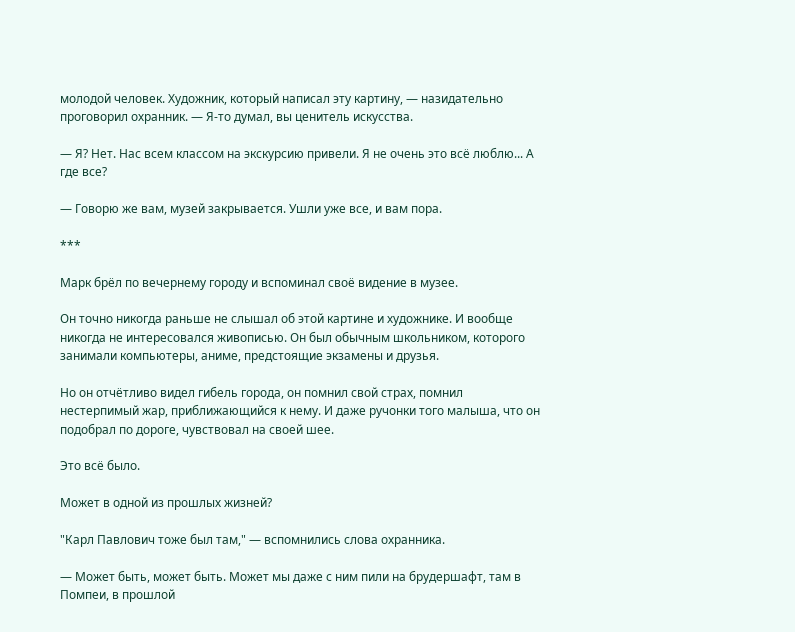молодой человек. Художник, который написал эту картину, — назидательно проговорил охранник. — Я-то думал, вы ценитель искусства.

— Я? Нет. Нас всем классом на экскурсию привели. Я не очень это всё люблю... А где все?

— Говорю же вам, музей закрывается. Ушли уже все, и вам пора.

***

Марк брёл по вечернему городу и вспоминал своё видение в музее.

Он точно никогда раньше не слышал об этой картине и художнике. И вообще никогда не интересовался живописью. Он был обычным школьником, которого занимали компьютеры, аниме, предстоящие экзамены и друзья.

Но он отчётливо видел гибель города, он помнил свой страх, помнил нестерпимый жар, приближающийся к нему. И даже ручонки того малыша, что он подобрал по дороге, чувствовал на своей шее.

Это всё было.

Может в одной из прошлых жизней?

"Карл Павлович тоже был там," — вспомнились слова охранника.

— Может быть, может быть. Может мы даже с ним пили на брудершафт, там в Помпеи, в прошлой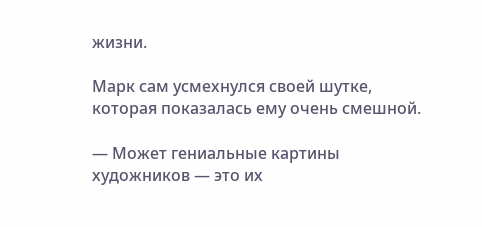жизни.

Марк сам усмехнулся своей шутке, которая показалась ему очень смешной.

— Может гениальные картины художников — это их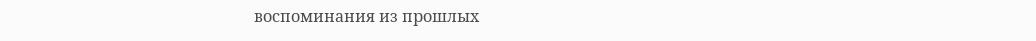воспоминания из прошлых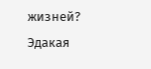жизней? Эдакая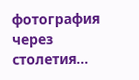фотография через столетия...